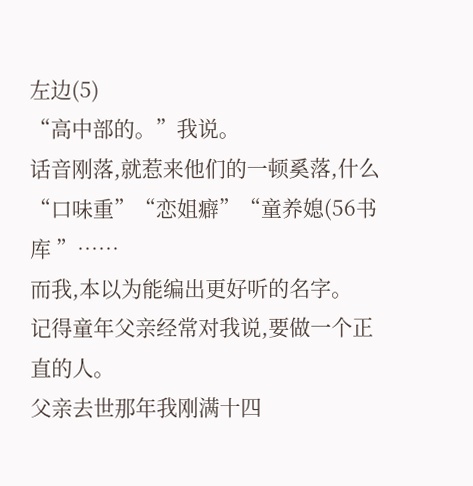左边(5)
“高中部的。”我说。
话音刚落,就惹来他们的一顿奚落,什么“口味重”“恋姐癖”“童养媳(56书库 ”……
而我,本以为能编出更好听的名字。
记得童年父亲经常对我说,要做一个正直的人。
父亲去世那年我刚满十四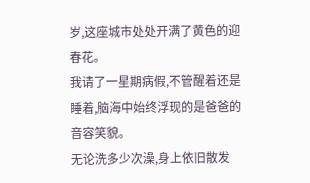岁,这座城市处处开满了黄色的迎春花。
我请了一星期病假,不管醒着还是睡着,脑海中始终浮现的是爸爸的音容笑貌。
无论洗多少次澡,身上依旧散发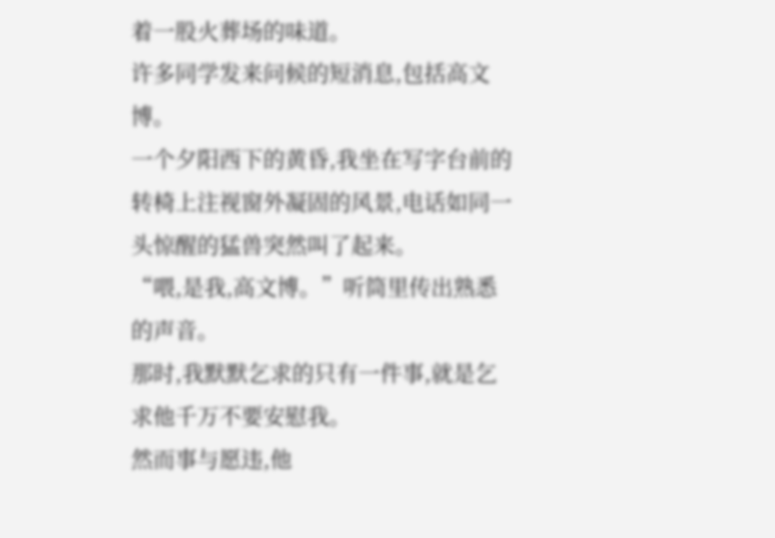着一股火葬场的味道。
许多同学发来问候的短消息,包括高文博。
一个夕阳西下的黄昏,我坐在写字台前的转椅上注视窗外凝固的风景,电话如同一头惊醒的猛兽突然叫了起来。
“喂,是我,高文博。”听筒里传出熟悉的声音。
那时,我默默乞求的只有一件事,就是乞求他千万不要安慰我。
然而事与愿违,他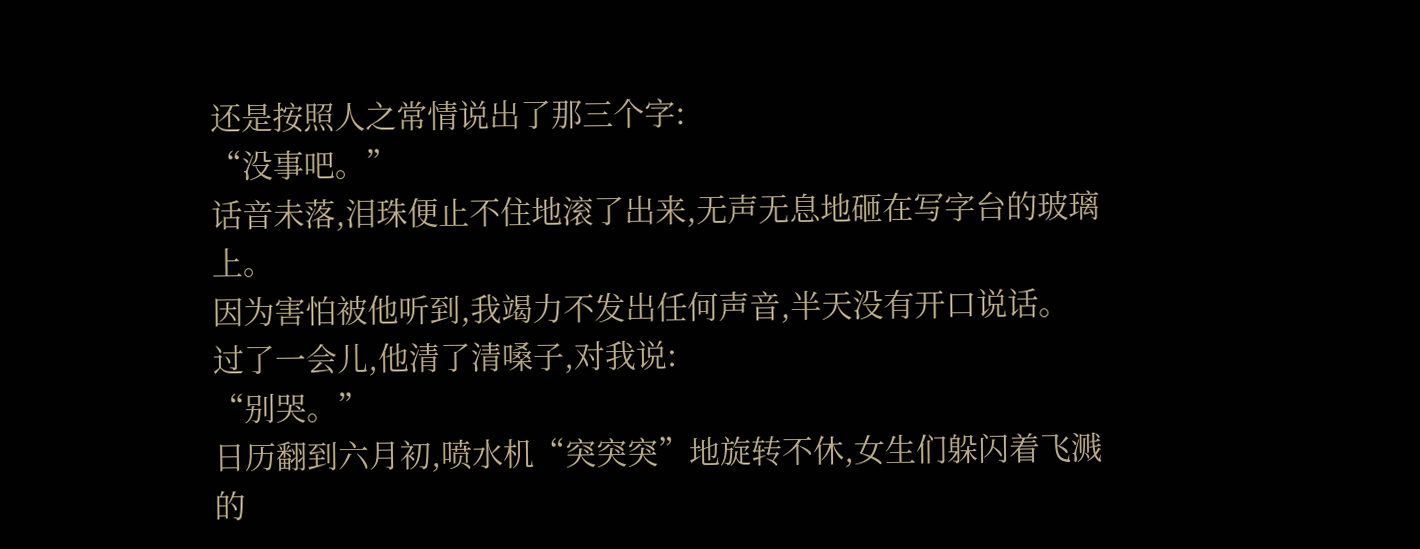还是按照人之常情说出了那三个字:
“没事吧。”
话音未落,泪珠便止不住地滚了出来,无声无息地砸在写字台的玻璃上。
因为害怕被他听到,我竭力不发出任何声音,半天没有开口说话。
过了一会儿,他清了清嗓子,对我说:
“别哭。”
日历翻到六月初,喷水机“突突突”地旋转不休,女生们躲闪着飞溅的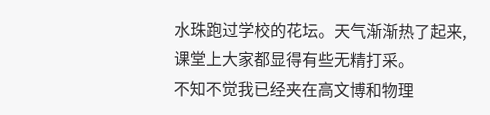水珠跑过学校的花坛。天气渐渐热了起来,课堂上大家都显得有些无精打采。
不知不觉我已经夹在高文博和物理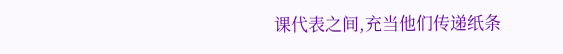课代表之间,充当他们传递纸条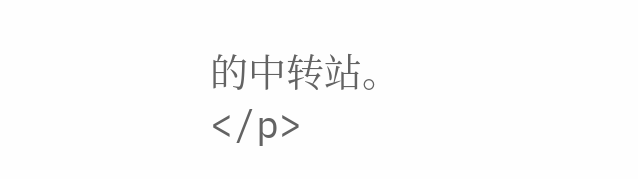的中转站。
</p>